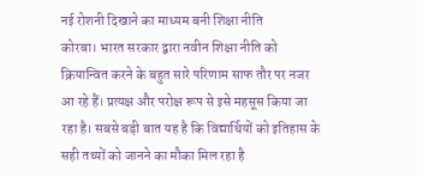नई रोशनी दिखाने का माध्यम बनी शिक्षा नीति
कोरबा। भारत सरकार द्वारा नवीन शिक्षा नीति को क्रियान्वित करने के बहुत सारे परिणाम साफ तौर पर नजर आ रहे हैं। प्रत्यक्ष और परोक्ष रूप से इसे महसूस किया जा रहा है। सबसे बड़ी बात यह है कि विद्यार्थियों को इतिहास के सही तथ्यों को जानने का मौका मिल रहा है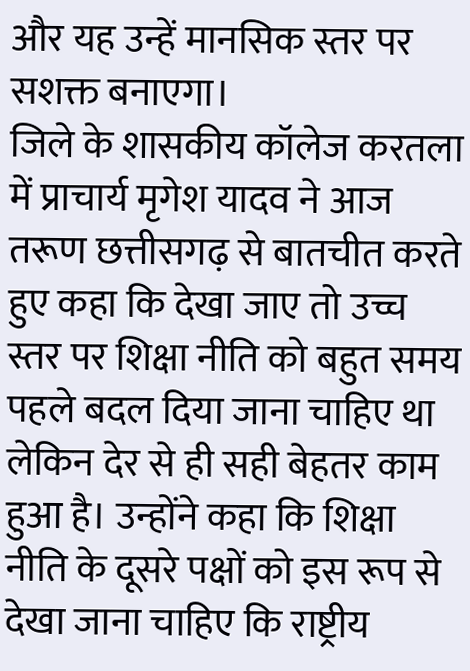और यह उन्हें मानसिक स्तर पर सशक्त बनाएगा।
जिले के शासकीय कॉलेज करतला में प्राचार्य मृगेश यादव ने आज तरूण छत्तीसगढ़ से बातचीत करते हुए कहा कि देखा जाए तो उच्च स्तर पर शिक्षा नीति को बहुत समय पहले बदल दिया जाना चाहिए था लेकिन देर से ही सही बेहतर काम हुआ है। उन्होंने कहा कि शिक्षा नीति के दूसरे पक्षों को इस रूप से देखा जाना चाहिए कि राष्ट्रीय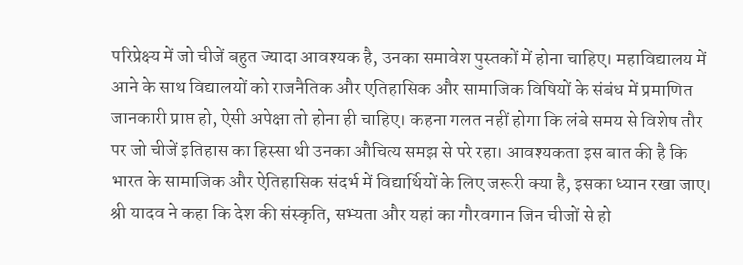परिप्रेक्ष्य में जो चीजें बहुत ज्यादा आवश्यक है, उनका समावेश पुस्तकों में होना चाहिए। महाविद्यालय में आने के साथ विद्यालयों को राजनैतिक और एतिहासिक और सामाजिक विषियों के संबंध में प्रमाणित जानकारी प्राप्त हो, ऐसी अपेक्षा तो होना ही चाहिए। कहना गलत नहीं होगा कि लंबे समय से विशेष तौर पर जो चीजें इतिहास का हिस्सा थी उनका औचित्य समझ से परे रहा। आवश्यकता इस बात की है कि भारत के सामाजिक और ऐतिहासिक संदर्भ में विद्यार्थियों के लिए जरूरी क्या है, इसका ध्यान रखा जाए। श्री यादव ने कहा कि देश की संस्कृति, सभ्यता और यहां का गौरवगान जिन चीजों से हो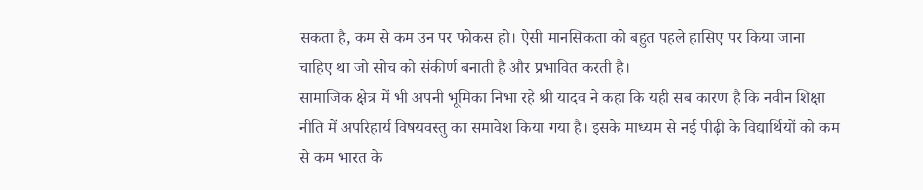सकता है, कम से कम उन पर फोकस हो। ऐसी मानसिकता को बहुत पहले हासिए पर किया जाना चाहिए था जो सोच को संकीर्ण बनाती है और प्रभावित करती है।
सामाजिक क्षेत्र में भी अपनी भूमिका निभा रहे श्री यादव ने कहा कि यही सब कारण है कि नवीन शिक्षा नीति में अपरिहार्य विषयवस्तु का समावेश किया गया है। इसके माध्यम से नई पीढ़ी के विद्यार्थियों को कम से कम भारत के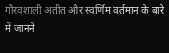गौरवशाली अतीत और स्वर्णिम वर्तमान के बारे में जानने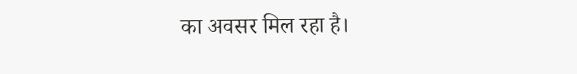का अवसर मिल रहा है।